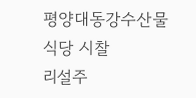평양대동강수산물식당 시찰
리설주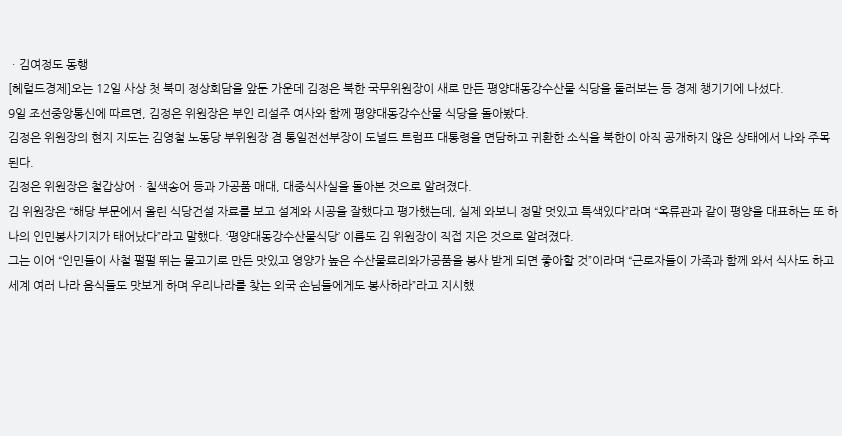ㆍ김여정도 동행
[헤럴드경제]오는 12일 사상 첫 북미 정상회담을 앞둔 가운데 김정은 북한 국무위원장이 새로 만든 평양대동강수산물 식당을 둘러보는 등 경제 챙기기에 나섰다.
9일 조선중앙통신에 따르면, 김정은 위원장은 부인 리설주 여사와 함께 평양대동강수산물 식당을 돌아봤다.
김정은 위원장의 현지 지도는 김영철 노동당 부위원장 겸 통일전선부장이 도널드 트럼프 대통령을 면담하고 귀환한 소식을 북한이 아직 공개하지 않은 상태에서 나와 주목된다.
김정은 위원장은 철갑상어ㆍ칠색송어 등과 가공품 매대, 대중식사실을 돌아본 것으로 알려졌다.
김 위원장은 “해당 부문에서 올린 식당건설 자료를 보고 설계와 시공을 잘했다고 평가했는데, 실제 와보니 정말 멋있고 특색있다”라며 “옥류관과 같이 평양을 대표하는 또 하나의 인민봉사기지가 태어났다”라고 말했다. ‘평양대동강수산물식당’ 이름도 김 위원장이 직접 지은 것으로 알려졌다.
그는 이어 “인민들이 사철 펄펄 뛰는 물고기로 만든 맛있고 영양가 높은 수산물료리와가공품을 봉사 받게 되면 좋아할 것”이라며 “근로자들이 가족과 함께 와서 식사도 하고 세계 여러 나라 음식들도 맛보게 하며 우리나라를 찾는 외국 손님들에게도 봉사하라”라고 지시했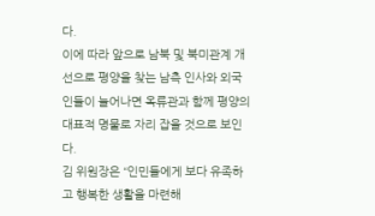다.
이에 따라 앞으로 남북 및 북미관계 개선으로 평양을 찾는 남측 인사와 외국인들이 늘어나면 옥류관과 함께 평양의 대표적 명물로 자리 잡을 것으로 보인다.
김 위원장은 “인민들에게 보다 유족하고 행복한 생활을 마련해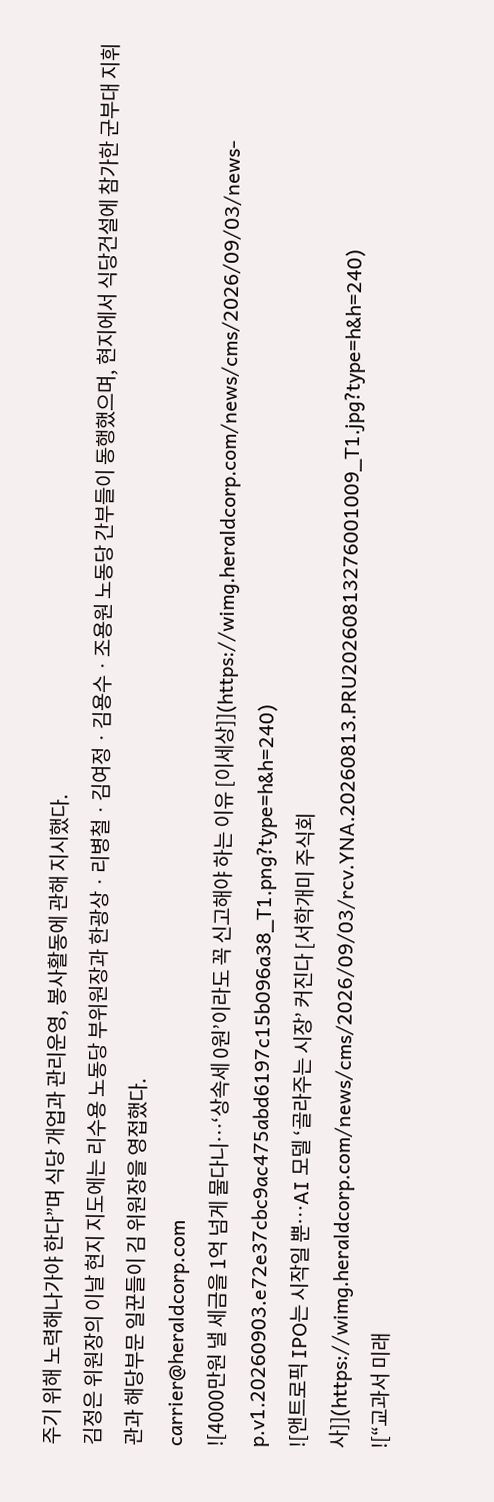주기 위해 노력해나가야 한다”며 식당 개업과 관리운영, 봉사활동에 관해 지시했다.
김정은 위원장의 이날 현지 지도에는 리수용 노동당 부위원장과 한광상ㆍ리병철ㆍ김여정ㆍ김용수ㆍ조용원 노동당 간부들이 동행했으며, 현지에서 식당건설에 참가한 군부대 지휘관과 해당부문 일꾼들이 김 위원장을 영접했다.
carrier@heraldcorp.com
![4000만원 낼 세금을 1억 넘게 물다니…‘상속세 0원’이라도 꼭 신고해야 하는 이유 [이세상]](https://wimg.heraldcorp.com/news/cms/2026/09/03/news-p.v1.20260903.e72e37cbc9ac475abd6197c15b096a38_T1.png?type=h&h=240)
![앤트로픽 IPO는 시작일 뿐…AI 모델 ‘골라주는 시장’ 커진다 [서학개미 주식회사]](https://wimg.heraldcorp.com/news/cms/2026/09/03/rcv.YNA.20260813.PRU20260813276001009_T1.jpg?type=h&h=240)
![“교과서 미래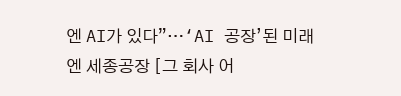엔 AI가 있다”…‘AI 공장’된 미래엔 세종공장 [그 회사 어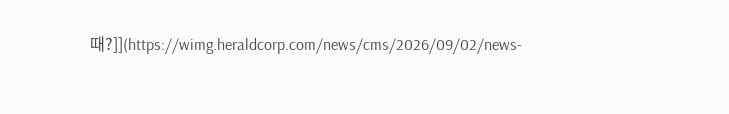때?]](https://wimg.heraldcorp.com/news/cms/2026/09/02/news-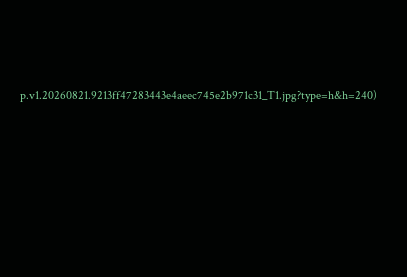p.v1.20260821.9213ff47283443e4aeec745e2b971c31_T1.jpg?type=h&h=240)